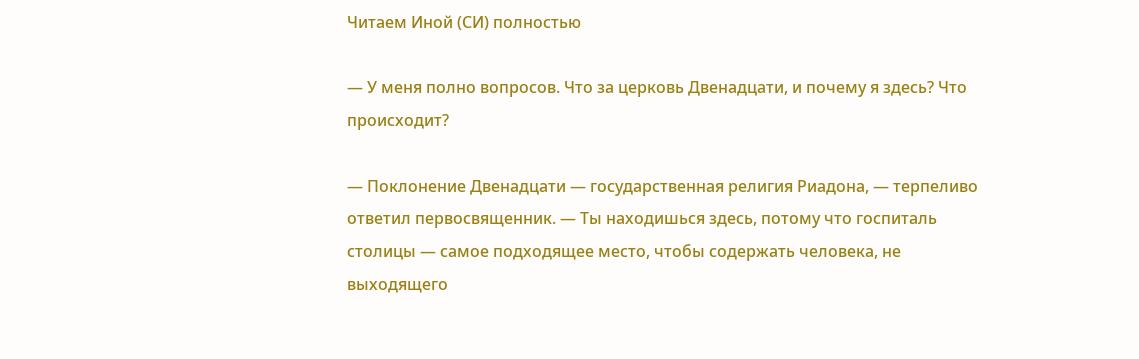Читаем Иной (СИ) полностью

— У меня полно вопросов. Что за церковь Двенадцати, и почему я здесь? Что происходит?

— Поклонение Двенадцати — государственная религия Риадона, — терпеливо ответил первосвященник. — Ты находишься здесь, потому что госпиталь столицы — самое подходящее место, чтобы содержать человека, не выходящего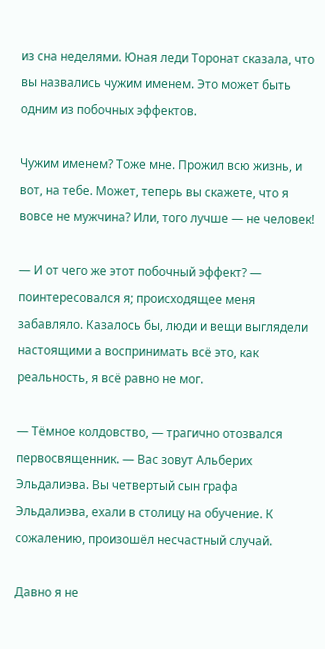из сна неделями. Юная леди Торонат сказала, что вы назвались чужим именем. Это может быть одним из побочных эффектов.

Чужим именем? Тоже мне. Прожил всю жизнь, и вот, на тебе. Может, теперь вы скажете, что я вовсе не мужчина? Или, того лучше — не человек!

— И от чего же этот побочный эффект? — поинтересовался я; происходящее меня забавляло. Казалось бы, люди и вещи выглядели настоящими а воспринимать всё это, как реальность, я всё равно не мог.

— Тёмное колдовство, — трагично отозвался первосвященник. — Вас зовут Альберих Эльдалиэва. Вы четвертый сын графа Эльдалиэва, ехали в столицу на обучение. К сожалению, произошёл несчастный случай.

Давно я не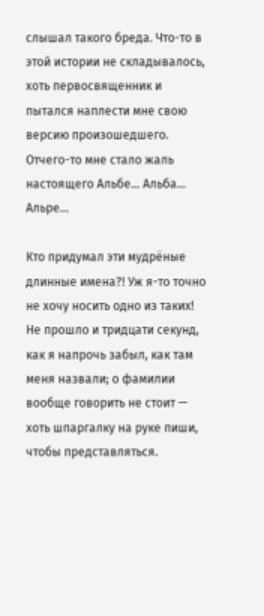слышал такого бреда. Что-то в этой истории не складывалось, хоть первосвященник и пытался наплести мне свою версию произошедшего. Отчего-то мне стало жаль настоящего Альбе… Альба… Альре…

Кто придумал эти мудрёные длинные имена?! Уж я-то точно не хочу носить одно из таких! Не прошло и тридцати секунд, как я напрочь забыл, как там меня назвали; о фамилии вообще говорить не стоит — хоть шпаргалку на руке пиши, чтобы представляться.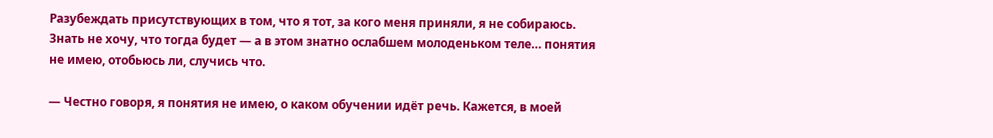Разубеждать присутствующих в том, что я тот, за кого меня приняли, я не собираюсь. Знать не хочу, что тогда будет — а в этом знатно ослабшем молоденьком теле… понятия не имею, отобьюсь ли, случись что.

— Честно говоря, я понятия не имею, о каком обучении идёт речь. Кажется, в моей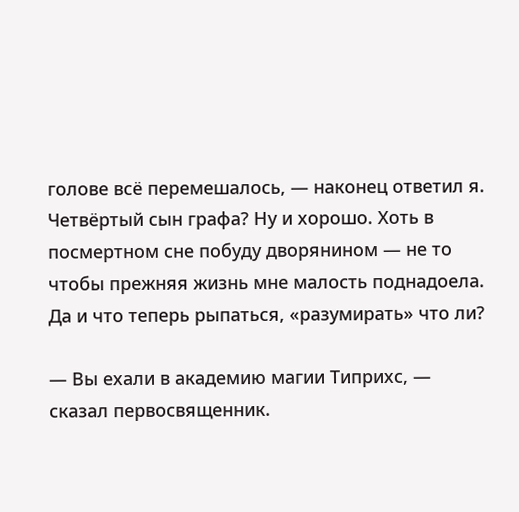голове всё перемешалось, — наконец ответил я. Четвёртый сын графа? Ну и хорошо. Хоть в посмертном сне побуду дворянином — не то чтобы прежняя жизнь мне малость поднадоела. Да и что теперь рыпаться, «разумирать» что ли?

— Вы ехали в академию магии Типрихс, — сказал первосвященник.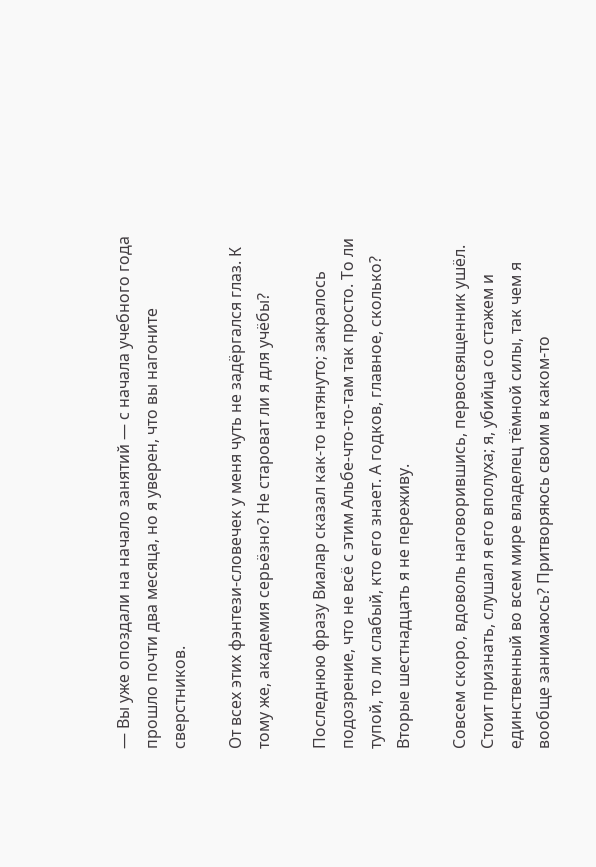— Вы уже опоздали на начало занятий — с начала учебного года прошло почти два месяца, но я уверен, что вы нагоните сверстников.

От всех этих фэнтези-словечек у меня чуть не задёргался глаз. К тому же, академия серьёзно? Не староват ли я для учёбы?

Последнюю фразу Виалар сказал как-то натянуто; закралось подозрение, что не всё с этим Альбе-что-то-там так просто. То ли тупой, то ли слабый, кто его знает. А годков, главное, сколько? Вторые шестнадцать я не переживу.

Совсем скоро, вдоволь наговорившись, первосвященник ушёл. Стоит признать, слушал я его вполуха; я, убийца со стажем и единственный во всем мире владелец тёмной силы, так чем я вообще занимаюсь? Притворяюсь своим в каком-то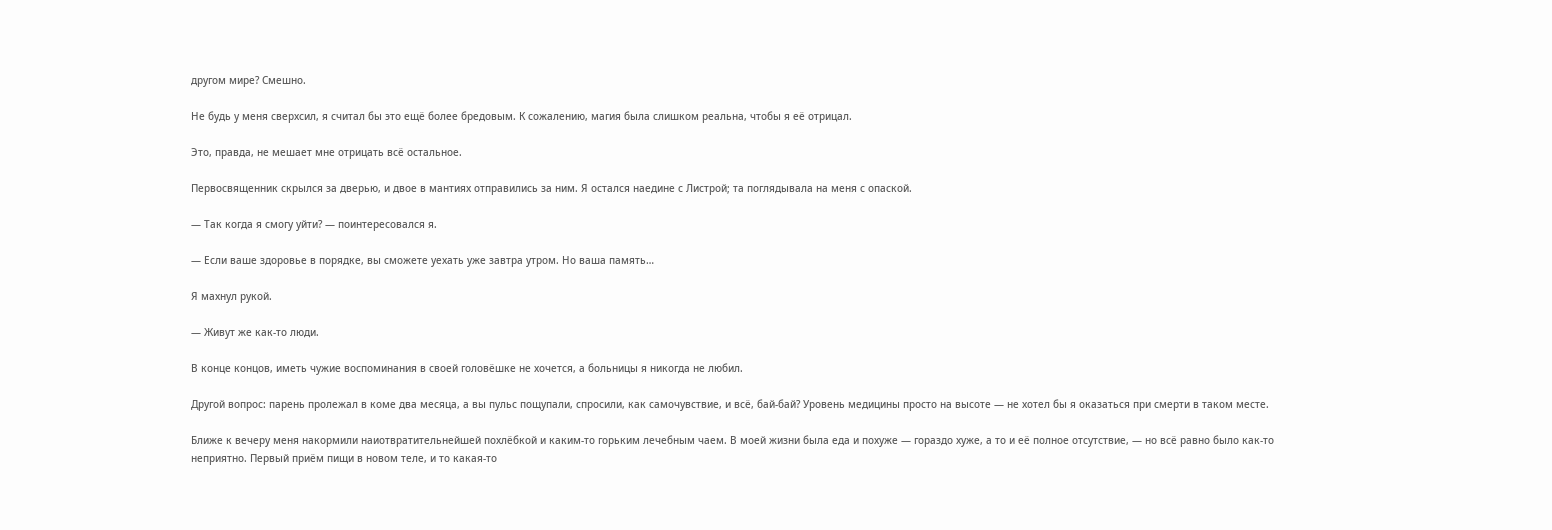другом мире? Смешно.

Не будь у меня сверхсил, я считал бы это ещё более бредовым. К сожалению, магия была слишком реальна, чтобы я её отрицал.

Это, правда, не мешает мне отрицать всё остальное.

Первосвященник скрылся за дверью, и двое в мантиях отправились за ним. Я остался наедине с Листрой; та поглядывала на меня с опаской.

— Так когда я смогу уйти? — поинтересовался я.

— Если ваше здоровье в порядке, вы сможете уехать уже завтра утром. Но ваша память…

Я махнул рукой.

— Живут же как-то люди.

В конце концов, иметь чужие воспоминания в своей головёшке не хочется, а больницы я никогда не любил.

Другой вопрос: парень пролежал в коме два месяца, а вы пульс пощупали, спросили, как самочувствие, и всё, бай-бай? Уровень медицины просто на высоте — не хотел бы я оказаться при смерти в таком месте.

Ближе к вечеру меня накормили наиотвратительнейшей похлёбкой и каким-то горьким лечебным чаем. В моей жизни была еда и похуже — гораздо хуже, а то и её полное отсутствие, — но всё равно было как-то неприятно. Первый приём пищи в новом теле, и то какая-то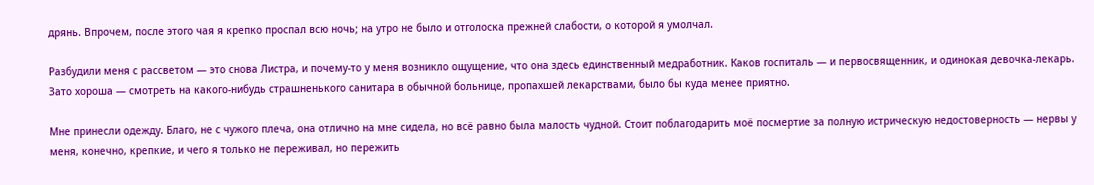дрянь. Впрочем, после этого чая я крепко проспал всю ночь; на утро не было и отголоска прежней слабости, о которой я умолчал.

Разбудили меня с рассветом — это снова Листра, и почему-то у меня возникло ощущение, что она здесь единственный медработник. Каков госпиталь — и первосвященник, и одинокая девочка-лекарь. Зато хороша — смотреть на какого-нибудь страшненького санитара в обычной больнице, пропахшей лекарствами, было бы куда менее приятно.

Мне принесли одежду. Благо, не с чужого плеча, она отлично на мне сидела, но всё равно была малость чудной. Стоит поблагодарить моё посмертие за полную истрическую недостоверность — нервы у меня, конечно, крепкие, и чего я только не переживал, но пережить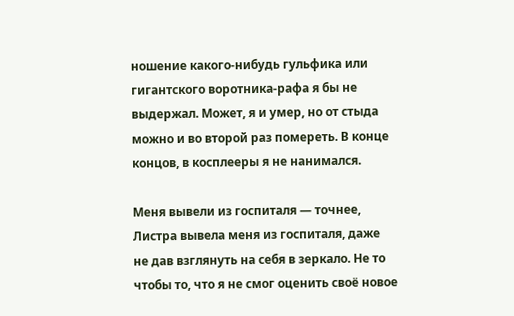ношение какого-нибудь гульфика или гигантского воротника-рафа я бы не выдержал. Может, я и умер, но от стыда можно и во второй раз помереть. В конце концов, в косплееры я не нанимался.

Меня вывели из госпиталя — точнее, Листра вывела меня из госпиталя, даже не дав взглянуть на себя в зеркало. Не то чтобы то, что я не смог оценить своё новое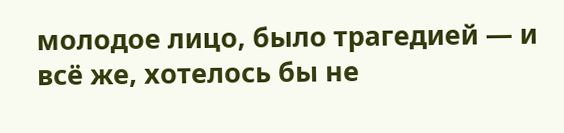молодое лицо, было трагедией — и всё же, хотелось бы не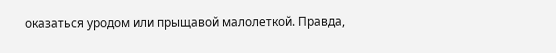оказаться уродом или прыщавой малолеткой. Правда,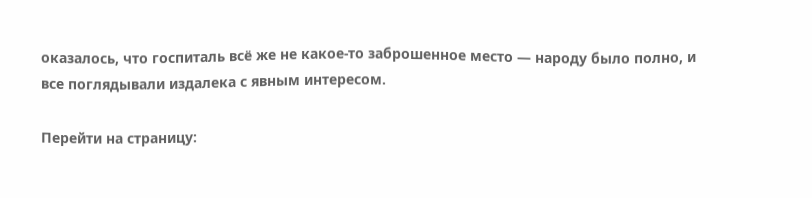оказалось, что госпиталь всё же не какое-то заброшенное место — народу было полно, и все поглядывали издалека с явным интересом.

Перейти на страницу: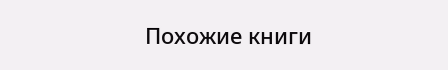Похожие книги